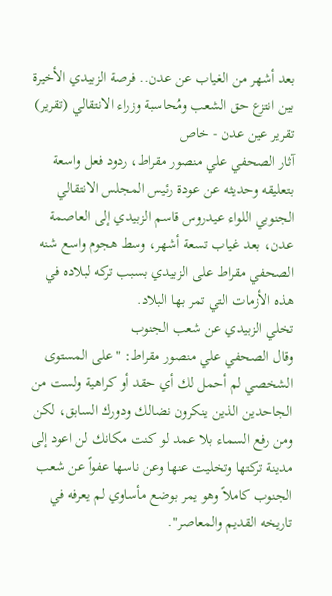بعد أشهر من الغياب عن عدن.. فرصة الزبيدي الأخيرة بين انتزع حق الشعب ومُحاسبة وزراء الانتقالي (تقرير)
تقرير عين عدن - خاص
آثار الصحفي علي منصور مقراط، ردود فعل واسعة بتعليقه وحديثه عن عودة رئيس المجلس الانتقالي الجنوبي اللواء عيدروس قاسم الزبيدي إلى العاصمة عدن، بعد غياب تسعة أشهر، وسط هجوم واسع شنه الصحفي مقراط على الزبيدي بسبب تركه لبلاده في هذه الأزمات التي تمر بها البلاد.
تخلي الزبيدي عن شعب الجنوب
وقال الصحفي علي منصور مقراط: "على المستوى الشخصي لم أحمل لك أي حقد أو كراهية ولست من الجاحدين الذين ينكرون نضالك ودورك السابق، لكن ومن رفع السماء بلا عمد لو كنت مكانك لن اعود إلى مدينة تركتها وتخليت عنها وعن ناسها عفواً عن شعب الجنوب كاملاً وهو يمر بوضع مأساوي لم يعرفه في تاريخه القديم والمعاصر".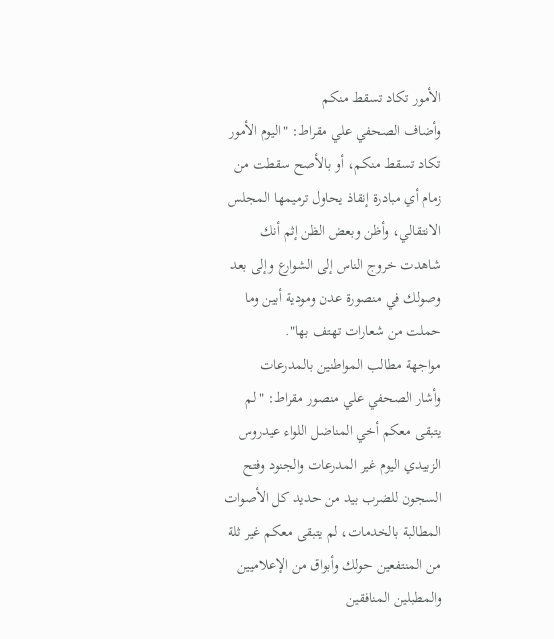الأمور تكاد تسقط منكم
وأضاف الصحفي علي مقراط: "اليوم الأمور تكاد تسقط منكم، أو بالأصح سقطت من زمام أي مبادرة إنقاذ يحاول ترميمها المجلس الانتقالي، وأظن وبعض الظن إثم أنك شاهدت خروج الناس إلى الشوارع وإلى بعد وصولك في منصورة عدن ومودية أبين وما حملت من شعارات تهتف بها".
مواجهة مطالب المواطنين بالمدرعات
وأشار الصحفي علي منصور مقراط: "لم يتبقى معكم أخي المناضل اللواء عيدروس الزبيدي اليوم غير المدرعات والجنود وفتح السجون للضرب بيد من حديد كل الأصوات المطالبة بالخدمات، لم يتبقى معكم غير ثلة من المنتفعين حولك وأبواق من الإعلاميين والمطبلين المنافقين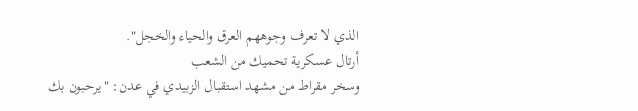الذي لا تعرف وجوههم العرق والحياء والخجل".
أرتال عسكرية تحميك من الشعب
وسخر مقراط من مشهد استقبال الزبيدي في عدن: "يرحبون بك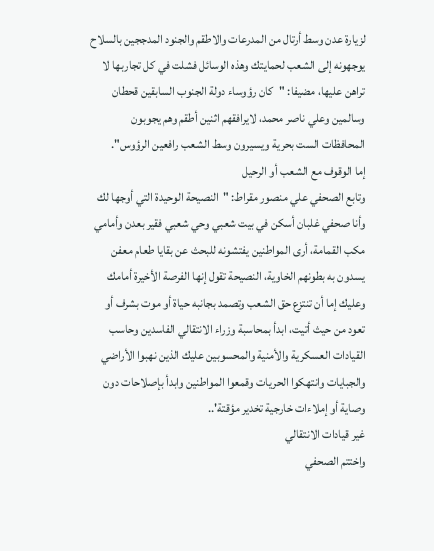لزيارة عدن وسط أرتال من المدرعات والاطقم والجنود المدججين بالسلاح يوجهونه إلى الشعب لحمايتك وهذه الوسائل فشلت في كل تجاربها لا تراهن عليها، مضيفا: "كان رؤوساء دولة الجنوب السابقين قحطان وسالمين وعلي ناصر محمد، لايرافقهم اثنين أطقم وهم يجوبون المحافظات الست بحرية ويسيرون وسط الشعب رافعين الرؤوس".
إما الوقوف مع الشعب أو الرحيل
وتابع الصحفي علي منصور مقراط: "النصيحة الوحيدة التي أوجها لك وأنا صحفي غلبان أسكن في بيت شعبي وحي شعبي فقير بعدن وأمامي مكب القمامة، أرى المواطنين يفتشونه للبحث عن بقايا طعام معفن يسدون به بطونهم الخاوية، النصيحة تقول إنها الفرصة الأخيرة أمامك وعليك إما أن تنتزع حق الشعب وتصمد بجانبه حياة أو موت بشرف أو تعود من حيث أتيت، ابدأ بمحاسبة وزراء الانتقالي الفاسدين وحاسب القيادات العسكرية والأمنية والمحسوبين عليك الذين نهبوا الأراضي والجبايات وانتهكوا الحريات وقمعوا المواطنين وابدأ بإصلاحات دون وصاية أو إملاءات خارجية تخدير مؤقتة'..
غير قيادات الانتقالي
واختتم الصحفي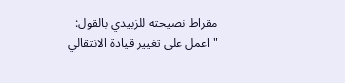مقراط نصيحته للزبيدي بالقول: "اعمل على تغيير قيادة الانتقالي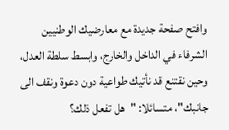وافتح صفحة جديدة مع معارضيك الوطنيين الشرفاء في الداخل والخارج، وابسط سلطة العدل، وحين نقتنع قد نأتيك طواعية دون دعوة ونقف الى جانبك"، متسائلا: "هل تفعل ذلك؟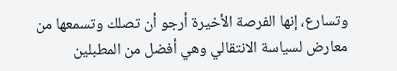وتسارع، إنها الفرصة الأخيرة أرجو أن تصلك وتسمعها من معارض لسياسة الانتقالي وهي أفضل من المطبلين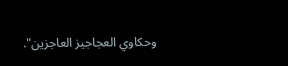وحكاوي العجاجيز العاجزين".